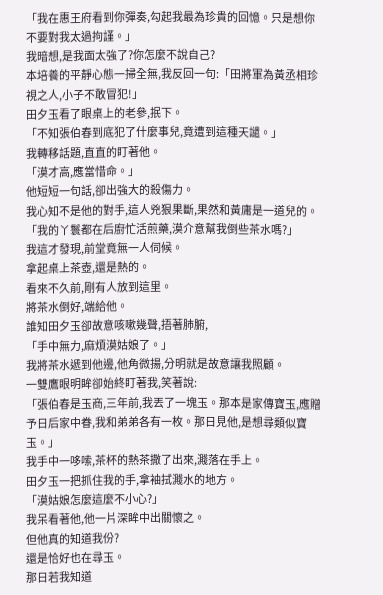「我在惠王府看到你彈奏,勾起我最為珍貴的回憶。只是想你不要對我太過拘謹。」
我暗想,是我面太強了?你怎麼不說自己?
本培養的平靜心態一掃全無,我反回一句:「田將軍為黃丞相珍視之人,小子不敢冒犯!」
田夕玉看了眼桌上的老參,抿下。
「不知張伯春到底犯了什麼事兒,竟遭到這種天譴。」
我轉移話題,直直的盯著他。
「漠才高,應當惜命。」
他短短一句話,卻出強大的殺傷力。
我心知不是他的對手,這人兇狠果斷,果然和黃庸是一道兒的。
「我的丫鬟都在后廚忙活煎藥,漠介意幫我倒些茶水嗎?」
我這才發現,前堂竟無一人伺候。
拿起桌上茶壺,還是熱的。
看來不久前,剛有人放到這里。
將茶水倒好,端給他。
誰知田夕玉卻故意咳嗽幾聲,捂著肺腑,
「手中無力,麻煩漠姑娘了。」
我將茶水遞到他邊,他角微揚,分明就是故意讓我照顧。
一雙鷹眼明眸卻始終盯著我,笑著說:
「張伯春是玉商,三年前,我丟了一塊玉。那本是家傳寶玉,應贈予日后家中眷,我和弟弟各有一枚。那日見他,是想尋類似寶玉。」
我手中一哆嗦,茶杯的熱茶撒了出來,濺落在手上。
田夕玉一把抓住我的手,拿袖拭濺水的地方。
「漠姑娘怎麼這麼不小心?」
我呆看著他,他一片深眸中出關懷之。
但他真的知道我份?
還是恰好也在尋玉。
那日若我知道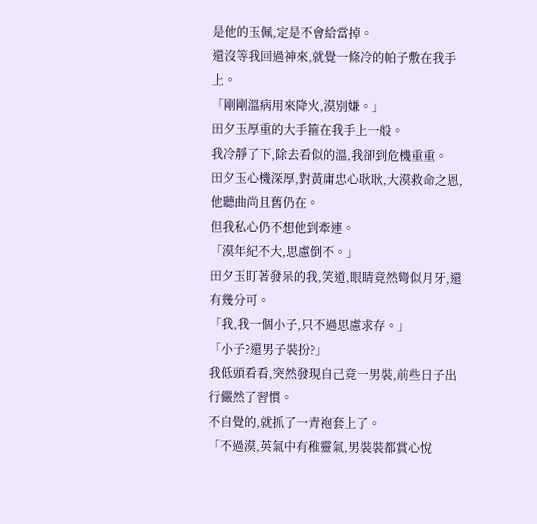是他的玉佩,定是不會給當掉。
還沒等我回過神來,就覺一條冷的帕子敷在我手上。
「剛剛溫病用來降火,漠別嫌。」
田夕玉厚重的大手箍在我手上一般。
我冷靜了下,除去看似的溫,我卻到危機重重。
田夕玉心機深厚,對黃庸忠心耿耿,大漠救命之恩,他聽曲尚且舊仍在。
但我私心仍不想他到牽連。
「漠年紀不大,思慮倒不。」
田夕玉盯著發呆的我,笑道,眼睛竟然彎似月牙,還有幾分可。
「我,我一個小子,只不過思慮求存。」
「小子?還男子裝扮?」
我低頭看看,突然發現自己竟一男裝,前些日子出行儼然了習慣。
不自覺的,就抓了一青袍套上了。
「不過漠,英氣中有稚靈氣,男裝裝都賞心悅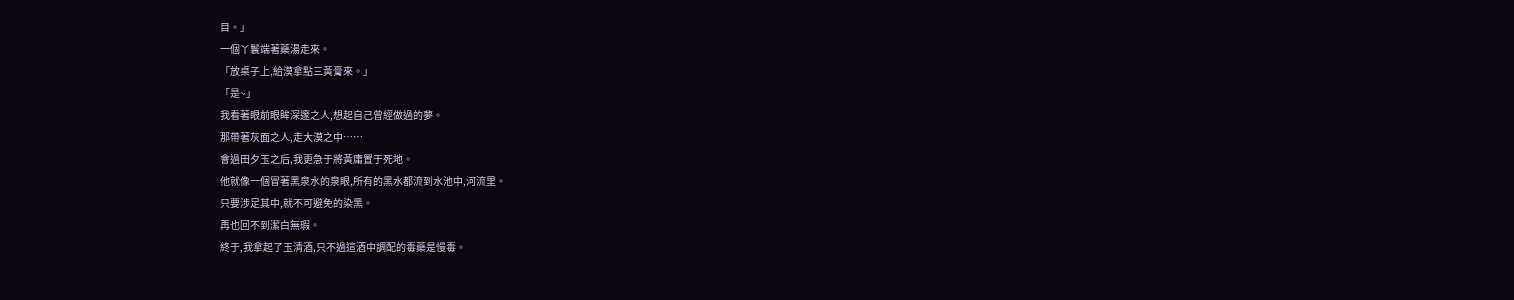目。」
一個丫鬟端著藥湯走來。
「放桌子上,給漠拿點三黃膏來。」
「是~」
我看著眼前眼眸深邃之人,想起自己曾經做過的夢。
那帶著灰面之人,走大漠之中……
會過田夕玉之后,我更急于將黃庸置于死地。
他就像一個冒著黑泉水的泉眼,所有的黑水都流到水池中,河流里。
只要涉足其中,就不可避免的染黑。
再也回不到潔白無瑕。
終于,我拿起了玉清酒,只不過這酒中調配的毒藥是慢毒。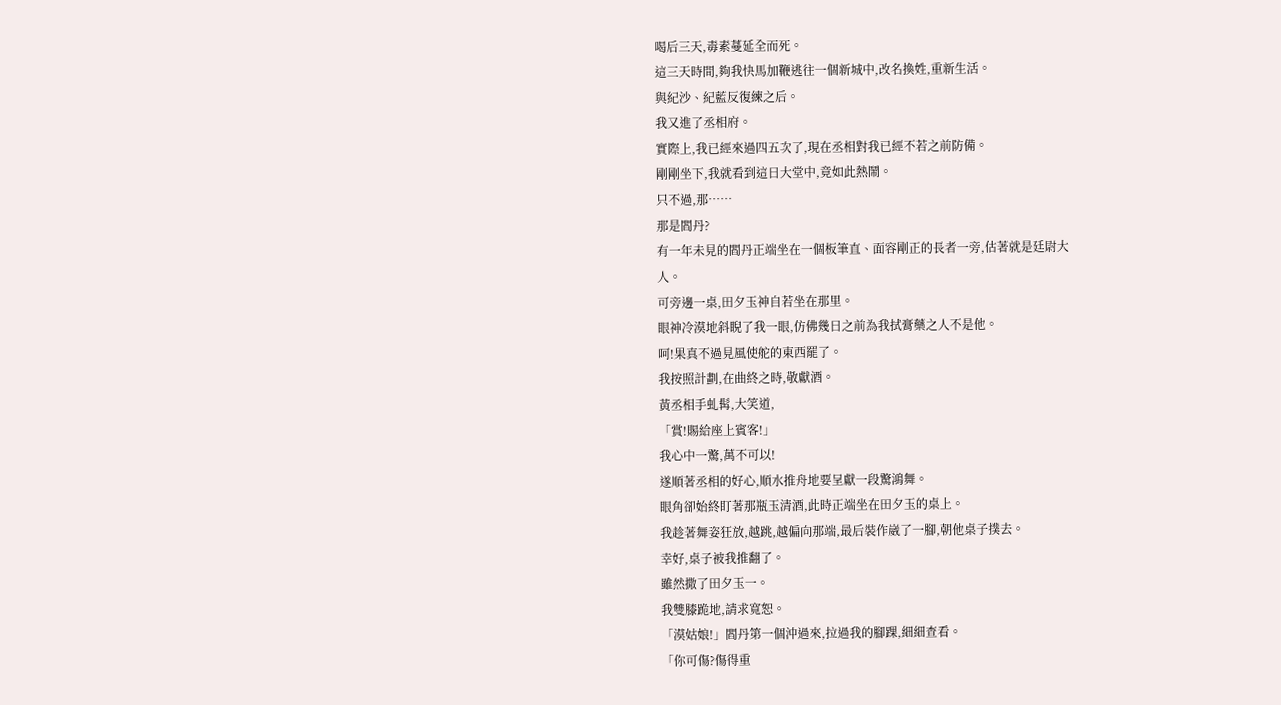喝后三天,毒素蔓延全而死。
這三天時間,夠我快馬加鞭逃往一個新城中,改名換姓,重新生活。
與紀沙、紀藍反復練之后。
我又進了丞相府。
實際上,我已經來過四五次了,現在丞相對我已經不若之前防備。
剛剛坐下,我就看到這日大堂中,竟如此熱鬧。
只不過,那……
那是閻丹?
有一年未見的閻丹正端坐在一個板筆直、面容剛正的長者一旁,估著就是廷尉大
人。
可旁邊一桌,田夕玉神自若坐在那里。
眼神冷漠地斜睨了我一眼,仿佛幾日之前為我拭膏藥之人不是他。
呵!果真不過見風使舵的東西罷了。
我按照計劃,在曲終之時,敬獻酒。
黃丞相手虬髯,大笑道,
「賞!賜給座上賓客!」
我心中一驚,萬不可以!
遂順著丞相的好心,順水推舟地要呈獻一段驚鴻舞。
眼角卻始終盯著那瓶玉清酒,此時正端坐在田夕玉的桌上。
我趁著舞姿狂放,越跳,越偏向那端,最后裝作崴了一腳,朝他桌子撲去。
幸好,桌子被我推翻了。
雖然撒了田夕玉一。
我雙膝跪地,請求寬恕。
「漠姑娘!」閻丹第一個沖過來,拉過我的腳踝,細細查看。
「你可傷?傷得重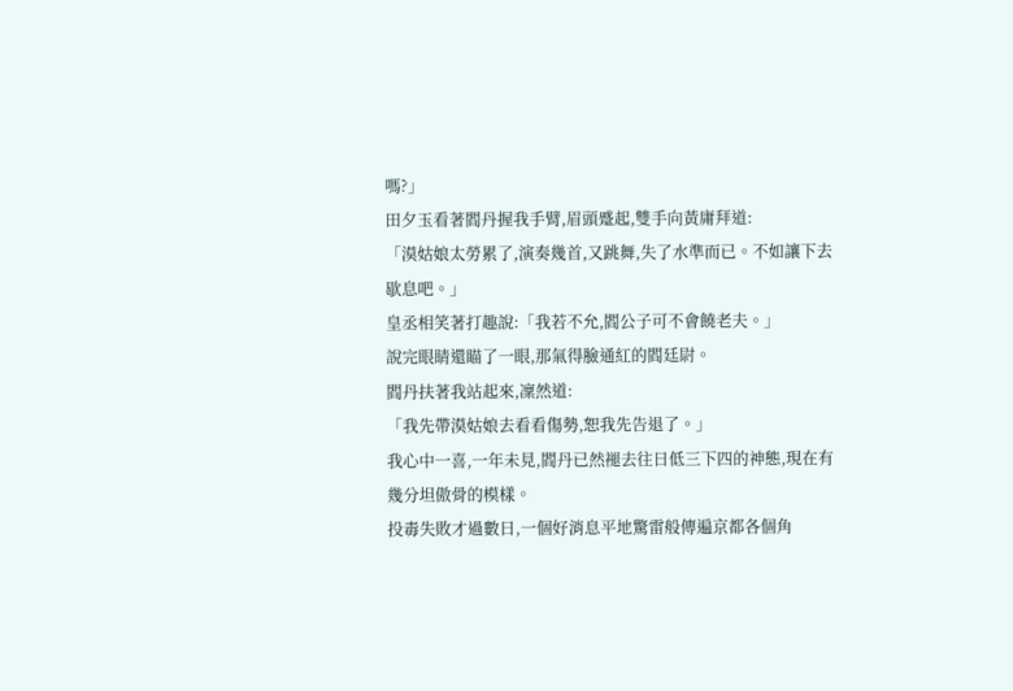嗎?」
田夕玉看著閻丹握我手臂,眉頭蹙起,雙手向黃庸拜道:
「漠姑娘太勞累了,演奏幾首,又跳舞,失了水準而已。不如讓下去歇息吧。」
皇丞相笑著打趣說:「我若不允,閻公子可不會饒老夫。」
說完眼睛還瞄了一眼,那氣得臉通紅的閻廷尉。
閻丹扶著我站起來,凜然道:
「我先帶漠姑娘去看看傷勢,恕我先告退了。」
我心中一喜,一年未見,閻丹已然褪去往日低三下四的神態,現在有幾分坦傲骨的模樣。
投毒失敗才過數日,一個好消息平地驚雷般傳遍京都各個角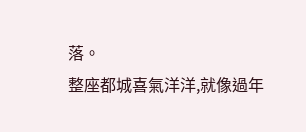落。
整座都城喜氣洋洋,就像過年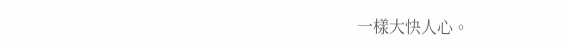一樣大快人心。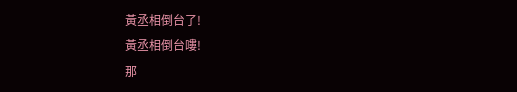黃丞相倒台了!
黃丞相倒台嘍!
那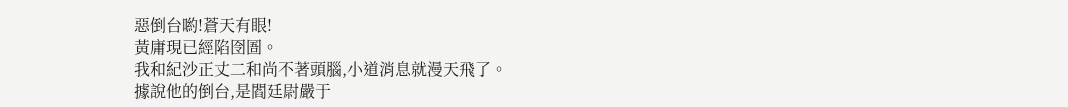惡倒台喲!蒼天有眼!
黃庸現已經陷囹圄。
我和紀沙正丈二和尚不著頭腦,小道消息就漫天飛了。
據說他的倒台,是閻廷尉嚴于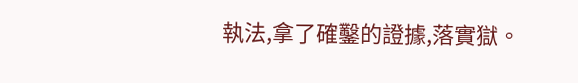執法,拿了確鑿的證據,落實獄。